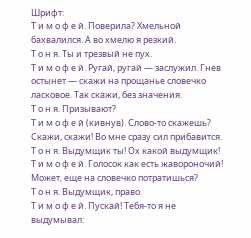Шрифт:
Т и м о ф е й. Поверила? Хмельной бахвалился. А во хмелю я резкий.
Т о н я. Ты и трезвый не пух.
Т и м о ф е й. Ругай, ругай — заслужил. Гнев остынет — скажи на прощанье словечко ласковое. Так скажи, без значения.
Т о н я. Призывают?
Т и м о ф е й (кивнув). Слово-то скажешь? Скажи, скажи! Во мне сразу сил прибавится.
Т о н я. Выдумщик ты! Ох какой выдумщик!
Т и м о ф е й. Голосок как есть жавороночий! Может, еще на словечко потратишься?
Т о н я. Выдумщик, право.
Т и м о ф е й. Пускай! Тебя-то я не выдумывал: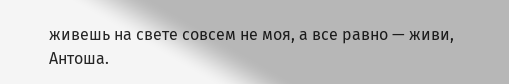живешь на свете совсем не моя, а все равно — живи, Антоша.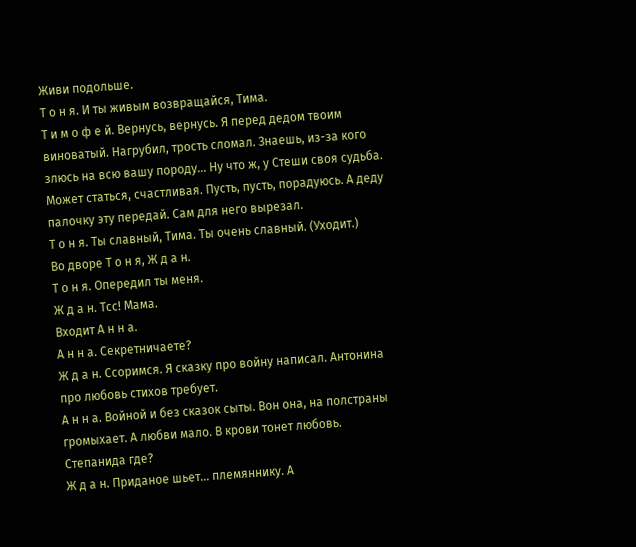Живи подольше.
Т о н я. И ты живым возвращайся, Тима.
Т и м о ф е й. Вернусь, вернусь. Я перед дедом твоим виноватый. Нагрубил, трость сломал. Знаешь, из-за кого злюсь на всю вашу породу… Ну что ж, у Стеши своя судьба. Может статься, счастливая. Пусть, пусть, порадуюсь. А деду палочку эту передай. Сам для него вырезал.
Т о н я. Ты славный, Тима. Ты очень славный. (Уходит.)
Во дворе Т о н я, Ж д а н.
Т о н я. Опередил ты меня.
Ж д а н. Тсс! Мама.
Входит А н н а.
А н н а. Секретничаете?
Ж д а н. Ссоримся. Я сказку про войну написал. Антонина про любовь стихов требует.
А н н а. Войной и без сказок сыты. Вон она, на полстраны громыхает. А любви мало. В крови тонет любовь. Степанида где?
Ж д а н. Приданое шьет… племяннику. А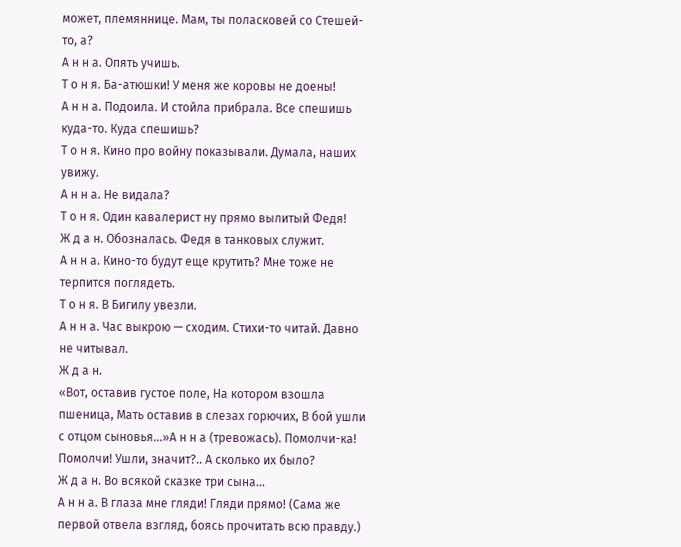может, племяннице. Мам, ты поласковей со Стешей-то, а?
А н н а. Опять учишь.
Т о н я. Ба-атюшки! У меня же коровы не доены!
А н н а. Подоила. И стойла прибрала. Все спешишь куда-то. Куда спешишь?
Т о н я. Кино про войну показывали. Думала, наших увижу.
А н н а. Не видала?
Т о н я. Один кавалерист ну прямо вылитый Федя!
Ж д а н. Обозналась. Федя в танковых служит.
А н н а. Кино-то будут еще крутить? Мне тоже не терпится поглядеть.
Т о н я. В Бигилу увезли.
А н н а. Час выкрою — сходим. Стихи-то читай. Давно не читывал.
Ж д а н.
«Вот, оставив густое поле, На котором взошла пшеница, Мать оставив в слезах горючих, В бой ушли с отцом сыновья…»А н н а (тревожась). Помолчи-ка! Помолчи! Ушли, значит?.. А сколько их было?
Ж д а н. Во всякой сказке три сына…
А н н а. В глаза мне гляди! Гляди прямо! (Сама же первой отвела взгляд, боясь прочитать всю правду.)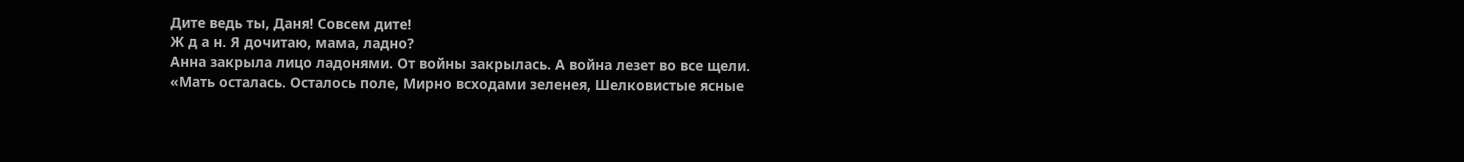Дите ведь ты, Даня! Совсем дите!
Ж д а н. Я дочитаю, мама, ладно?
Анна закрыла лицо ладонями. От войны закрылась. А война лезет во все щели.
«Мать осталась. Осталось поле, Мирно всходами зеленея, Шелковистые ясные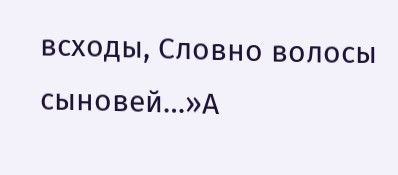всходы, Словно волосы сыновей…»А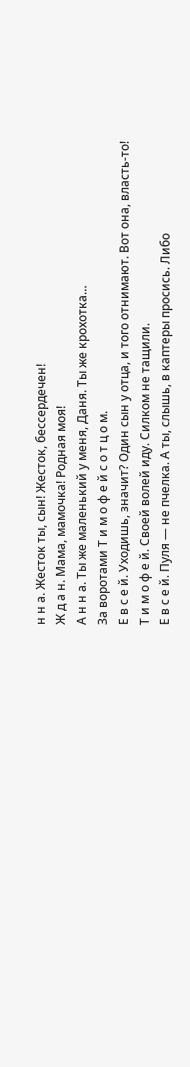н н а. Жесток ты, сын! Жесток, бессердечен!
Ж д а н. Мама, мамочка! Родная моя!
А н н а. Ты же маленький у меня, Даня. Ты же крохотка…
За воротами Т и м о ф е й с о т ц о м.
Е в с е й. Уходишь, значит? Один сын у отца, и того отнимают. Вот она, власть-то!
Т и м о ф е й. Своей волей иду. Силком не тащили.
Е в с е й. Пуля — не пчелка. А ты, слышь, в каптеры просись. Либо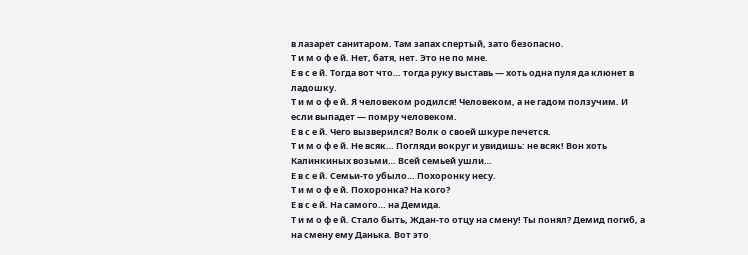в лазарет санитаром. Там запах спертый, зато безопасно.
Т и м о ф е й. Нет, батя, нет. Это не по мне.
Е в с е й. Тогда вот что… тогда руку выставь — хоть одна пуля да клюнет в ладошку.
Т и м о ф е й. Я человеком родился! Человеком, а не гадом ползучим. И если выпадет — помру человеком.
Е в с е й. Чего вызверился? Волк о своей шкуре печется.
Т и м о ф е й. Не всяк… Погляди вокруг и увидишь: не всяк! Вон хоть Калинкиных возьми… Всей семьей ушли…
Е в с е й. Семьи-то убыло… Похоронку несу.
Т и м о ф е й. Похоронка? На кого?
Е в с е й. На самого… на Демида.
Т и м о ф е й. Стало быть, Ждан-то отцу на смену! Ты понял? Демид погиб, а на смену ему Данька. Вот это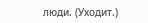люди. (Уходит.)